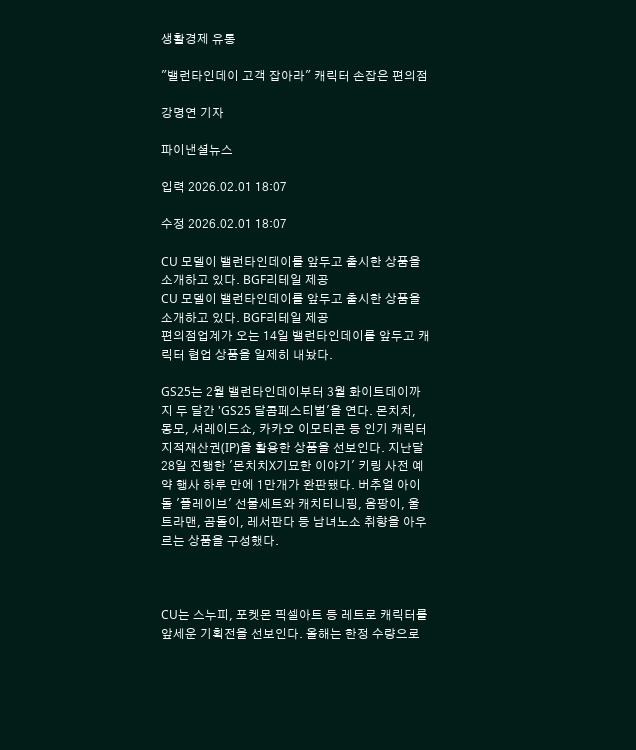생활경제 유통

"밸런타인데이 고객 잡아라" 캐릭터 손잡은 편의점

강명연 기자

파이낸셜뉴스

입력 2026.02.01 18:07

수정 2026.02.01 18:07

CU 모델이 밸런타인데이를 앞두고 출시한 상품을 소개하고 있다. BGF리테일 제공
CU 모델이 밸런타인데이를 앞두고 출시한 상품을 소개하고 있다. BGF리테일 제공
편의점업계가 오는 14일 밸런타인데이를 앞두고 캐릭터 협업 상품을 일제히 내놨다.

GS25는 2월 밸런타인데이부터 3월 화이트데이까지 두 달간 'GS25 달콤페스티벌'을 연다. 몬치치, 몽모, 셔레이드쇼, 카카오 이모티콘 등 인기 캐릭터 지적재산권(IP)을 활용한 상품을 선보인다. 지난달 28일 진행한 '몬치치X기묘한 이야기' 키링 사전 예약 행사 하루 만에 1만개가 완판됐다. 버추얼 아이돌 '플레이브' 선물세트와 캐치티니핑, 옴팡이, 울트라맨, 곰돌이, 레서판다 등 남녀노소 취향을 아우르는 상품을 구성했다.



CU는 스누피, 포켓몬 픽셀아트 등 레트로 캐릭터를 앞세운 기획전을 선보인다. 올해는 한정 수량으로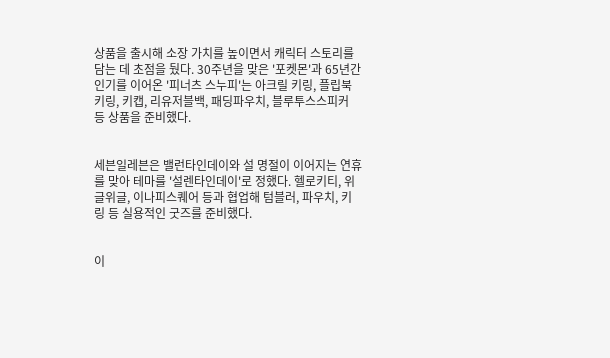상품을 출시해 소장 가치를 높이면서 캐릭터 스토리를 담는 데 초점을 뒀다. 30주년을 맞은 '포켓몬'과 65년간 인기를 이어온 '피너츠 스누피'는 아크릴 키링, 플립북 키링, 키캡, 리유저블백, 패딩파우치, 블루투스스피커 등 상품을 준비했다.


세븐일레븐은 밸런타인데이와 설 명절이 이어지는 연휴를 맞아 테마를 '설렌타인데이'로 정했다. 헬로키티, 위글위글, 이나피스퀘어 등과 협업해 텀블러, 파우치, 키링 등 실용적인 굿즈를 준비했다.


이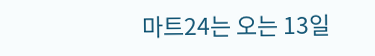마트24는 오는 13일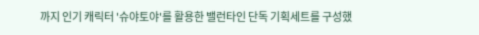까지 인기 캐릭터 '슈야토야'를 활용한 밸런타인 단독 기획세트를 구성했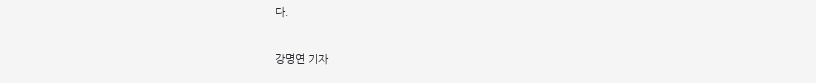다.

강명연 기자